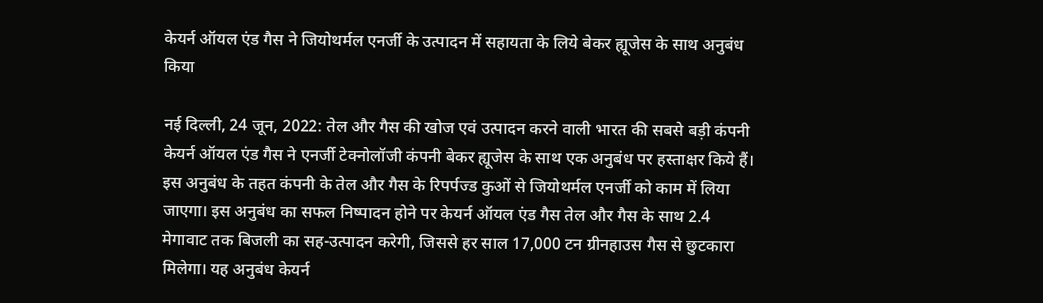केयर्न ऑयल एंड गैस ने जियोथर्मल एनर्जी के उत्‍पादन में सहायता के लिये बेकर ह्यूजेस के साथ अनुबंध किया

नई दिल्‍ली, 24 जून, 2022: तेल और गैस की खोज एवं उत्‍पादन करने वाली भारत की सबसे बड़ी कंपनी केयर्न ऑयल एंड गैस ने एनर्जी टेक्‍नोलॉजी कंपनी बेकर ह्यूजेस के साथ एक अनुबंध पर हस्‍ताक्षर किये हैं। इस अनुबंध के तहत कंपनी के तेल और गैस के रिपर्पज्‍ड कुओं से जियोथर्मल एनर्जी को काम में लिया जाएगा। इस अनुबंध का सफल निष्‍पादन होने पर केयर्न ऑयल एंड गैस तेल और गैस के साथ 2.4 मेगावाट तक बिजली का सह-उत्‍पादन करेगी, जिससे हर साल 17,000 टन ग्रीनहाउस गैस से छुटकारा मिलेगा। यह अनुबंध केयर्न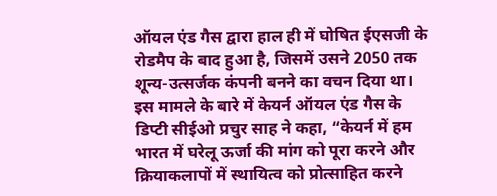ऑयल एंड गैस द्वारा हाल ही में घोषित ईएसजी के रोडमैप के बाद हुआ है, जिसमें उसने 2050 तक शून्‍य-उत्‍सर्जक कंपनी बनने का वचन दिया था।
इस मामले के बारे में केयर्न ऑयल एंड गैस के डिप्‍टी सीईओ प्रचुर साह ने कहा, “केयर्न में हम भारत में घरेलू ऊर्जा की मांग को पूरा करने और क्रियाकलापों में स्‍थायित्‍व को प्रोत्‍साहित करने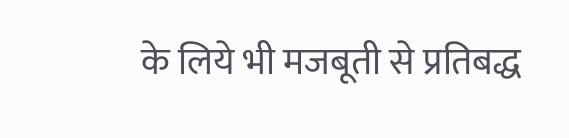के लिये भी मजबूती से प्रतिबद्ध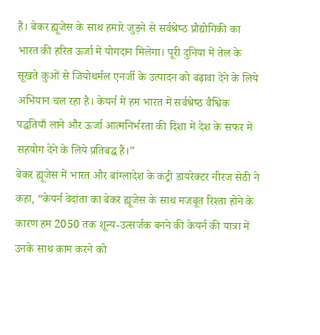हैं। बेकर ह्यूजेस के साथ हमारे जुड़ने से सर्वश्रेष्‍ठ प्रौद्योगिकी का भारत की हरित ऊर्जा में योगदान मिलेगा। पूरी दुनिया में तेल के सूखते कुओं से जियोथर्मल एनर्जी के उत्‍पादन को बढ़ावा देने के लिये अभियान चल रहा है। केयर्न में हम भारत में सर्वश्रेष्‍ठ वैश्विक पद्धतियाँ लाने और ऊर्जा आत्‍मनिर्भरता की दिशा में देश के सफर में सहयोग देने के लिये प्रतिबद्ध हैं।”
बेकर ह्यूजेस में भारत और बांग्‍लादेश के कंट्री डायरेक्‍टर नीरज सेठी ने कहा, “केयर्न वेदांता का बेकर ह्यूजेस के साथ मजबूत रिश्‍ता होने के कारण हम 2050 तक शून्‍य-उत्‍सर्जक बनने की केयर्न की यात्रा में उनके साथ काम करने को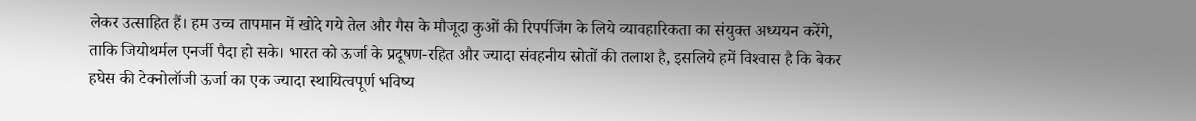लेकर उत्‍साहित हैं। हम उच्‍च तापमान में खोदे गये तेल और गैस के मौजूदा कुओं की रिपर्पजिंग के लिये व्‍यावहारिकता का संयुक्‍त अध्‍ययन करेंगे, ताकि जियोथर्मल एनर्जी पैदा हो सके। भारत को ऊर्जा के प्रदूषण-रहित और ज्‍यादा संवहनीय स्रोतों की तलाश है, इसलिये हमें विश्‍वास है कि बेकर हघेस की टेक्‍नोलॉजी ऊर्जा का एक ज्‍यादा स्‍थायित्‍वपूर्ण भविष्‍य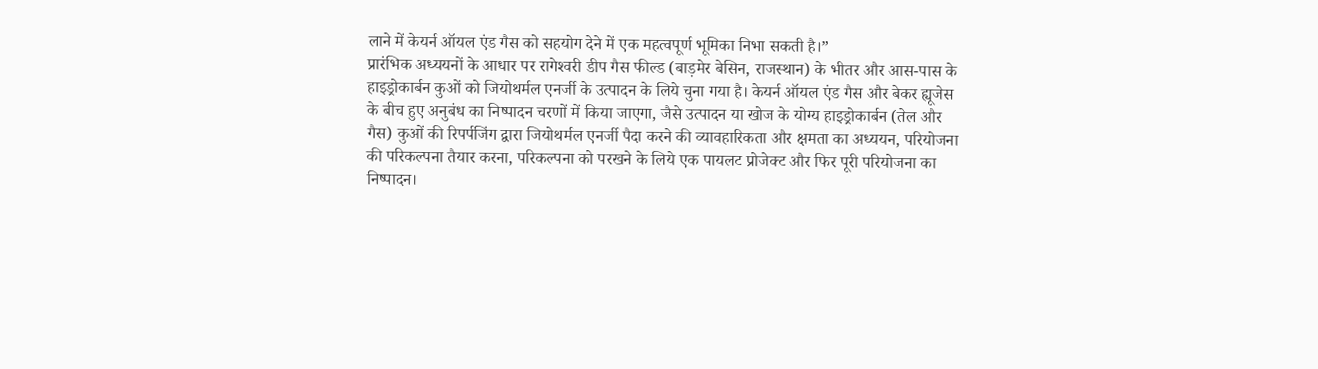लाने में केयर्न ऑयल एंड गैस को सहयोग देने में एक महत्‍वपूर्ण भूमिका निभा सकती है।”
प्रारंभिक अध्‍ययनों के आधार पर रागेश्‍वरी डीप गैस फील्‍ड (बाड़मेर बेसिन, राजस्‍थान) के भीतर और आस-पास के हाइड्रोकार्बन कुओं को जियोथर्मल एनर्जी के उत्‍पादन के लिये चुना गया है। केयर्न ऑयल एंड गैस और बेकर ह्यूजेस के बीच हुए अनुबंध का निष्‍पादन चरणों में किया जाएगा, जैसे उत्‍पादन या खोज के योग्‍य हाइड्रोकार्बन (तेल और गैस) कुओं की रिपर्पजिंग द्वारा जियोथर्मल एनर्जी पैदा करने की व्‍यावहारिकता और क्षमता का अध्‍ययन, परियोजना की परिकल्‍पना तैयार करना, परिकल्‍पना को परखने के लिये एक पायलट प्रोजेक्‍ट और फिर पूरी परियोजना का निष्‍पादन।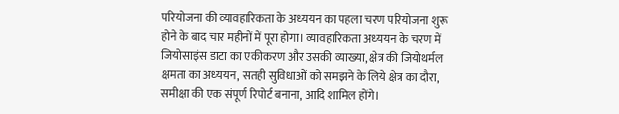परियोजना की व्‍यावहारिकता के अध्‍ययन का पहला चरण परियोजना शुरू होने के बाद चार महीनों में पूरा होगा। व्‍यावहा‍रिकता अध्‍ययन के चरण में जियोसाइंस डाटा का एकीकरण और उसकी व्‍याख्‍या, क्षेत्र की जियोथर्मल क्षमता का अध्‍ययन, सतही सुविधाओं को समझने के लिये क्षेत्र का दौरा, समीक्षा की एक संपूर्ण रिपोर्ट बनाना, आदि शामिल होंगे।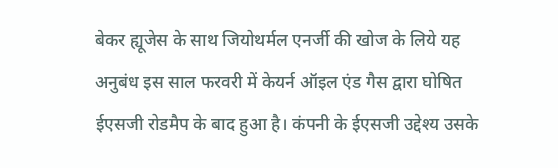बेकर ह्यूजेस के साथ जियोथर्मल एनर्जी की खोज के लिये यह अनुबंध इस साल फरवरी में केयर्न ऑइल एंड गैस द्वारा घोषित ईएसजी रोडमैप के बाद हुआ है। कंपनी के ईएसजी उद्देश्‍य उसके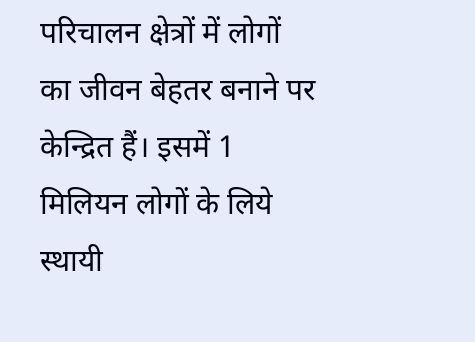परिचालन क्षेत्रों में लोगों का जीवन बेहतर बनाने पर केन्द्रित हैं। इसमें 1 मिलियन लोगों के लिये स्‍थायी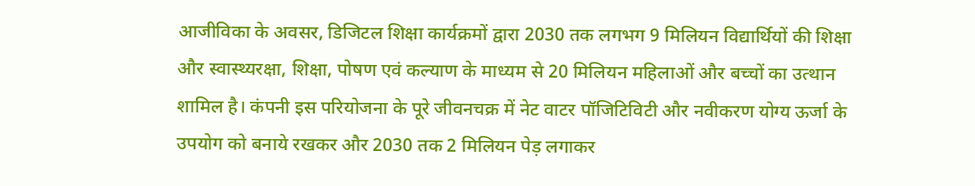आजीविका के अवसर, डिजिटल शिक्षा कार्यक्रमों द्वारा 2030 तक लगभग 9 मिलियन विद्यार्थियों की शिक्षा और स्‍वास्‍थ्‍यरक्षा, शिक्षा, पोषण एवं कल्‍याण के माध्‍यम से 20 मिलियन महिलाओं और बच्‍चों का उत्‍थान शामिल है। कंपनी इस परियोजना के पूरे जीवनचक्र में नेट वाटर पॉजिटिविटी और नवीकरण योग्‍य ऊर्जा के उपयोग को बनाये रखकर और 2030 तक 2 मिलियन पेड़ लगाकर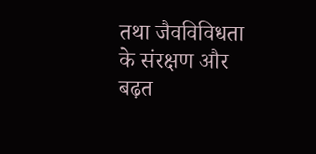तथा जैवविविधता के संरक्षण और बढ़त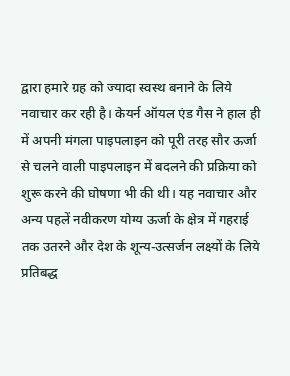द्वारा हमारे ग्रह को ज्‍यादा स्‍वस्‍थ बनाने के लिये नवाचार कर रही है। केयर्न ऑयल एंड गैस ने हाल ही में अपनी मंगला पाइपलाइन को पूरी तरह सौर ऊर्जा से चलने वाली पाइपलाइन में बदलने की प्रक्रिया को शुरू करने की घोषणा भी की थी। यह नवाचार और अन्‍य पहलें नवीकरण योग्‍य ऊर्जा के क्षेत्र में गहराई तक उतरने और देश के शून्‍य-उत्‍सर्जन लक्ष्‍यों के लिये प्रतिबद्ध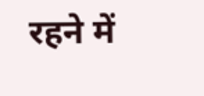रहने में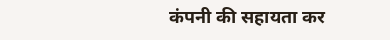कंपनी की सहायता कर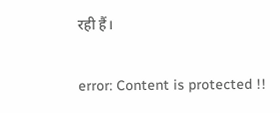रही हैं।

error: Content is protected !!